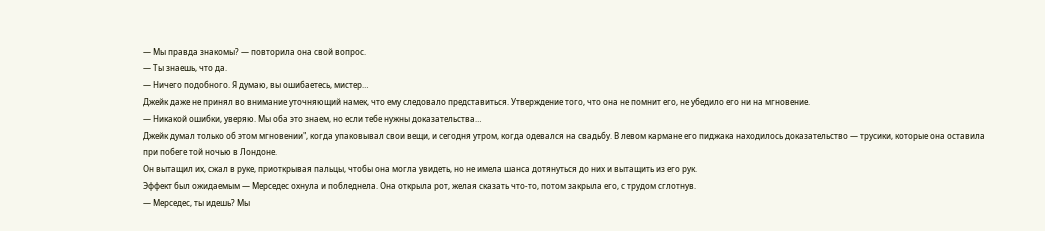— Мы правда знакомы? — повторила она свой вопрос.
— Ты знаешь, что да.
— Ничего подобного. Я думаю, вы ошибаетесь, мистер…
Джейк даже не принял во внимание уточняющий намек, что ему следовало представиться. Утверждение того, что она не помнит его, не убедило его ни на мгновение.
— Никакой ошибки, уверяю. Мы оба это знаем, но если тебе нужны доказательства…
Джейк думал только об этом мгновении", когда упаковывал свои вещи, и сегодня утром, когда одевался на свадьбу. В левом кармане его пиджака находилось доказательство — трусики, которые она оставила при побеге той ночью в Лондоне.
Он вытащил их, сжал в руке, приоткрывая пальцы, чтобы она могла увидеть, но не имела шанса дотянуться до них и вытащить из его рук.
Эффект был ожидаемым — Мерседес охнула и побледнела. Она открыла рот, желая сказать что-то, потом закрыла его, с трудом сглотнув.
— Мерседес, ты идешь? Мы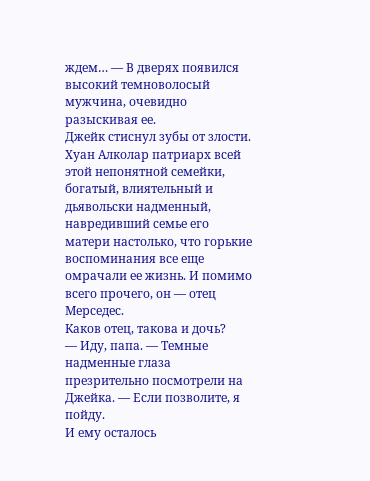ждем… — В дверях появился высокий темноволосый мужчина, очевидно разыскивая ее.
Джейк стиснул зубы от злости. Хуан Алколар патриарх всей этой непонятной семейки, богатый, влиятельный и дьявольски надменный, навредивший семье его матери настолько, что горькие воспоминания все еще омрачали ее жизнь. И помимо всего прочего, он — отец Мерседес.
Каков отец, такова и дочь?
— Иду, папа. — Темные надменные глаза презрительно посмотрели на Джейка. — Если позволите, я пойду.
И ему осталось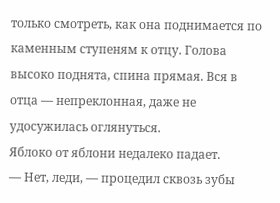только смотреть, как она поднимается по каменным ступеням к отцу. Голова высоко поднята, спина прямая. Вся в отца — непреклонная, даже не удосужилась оглянуться.
Яблоко от яблони недалеко падает.
— Нет, леди, — процедил сквозь зубы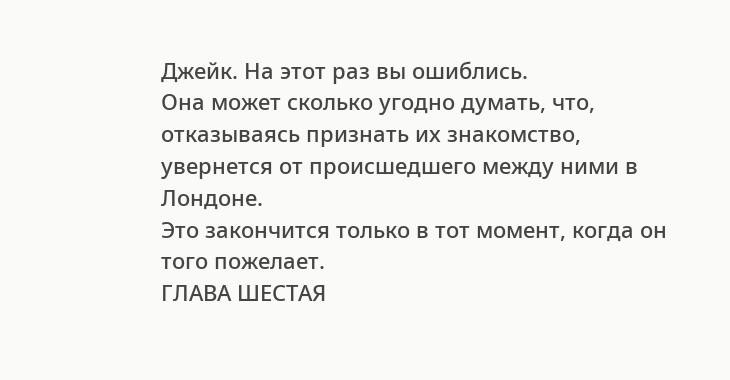Джейк. На этот раз вы ошиблись.
Она может сколько угодно думать, что, отказываясь признать их знакомство, увернется от происшедшего между ними в Лондоне.
Это закончится только в тот момент, когда он того пожелает.
ГЛАВА ШЕСТАЯ